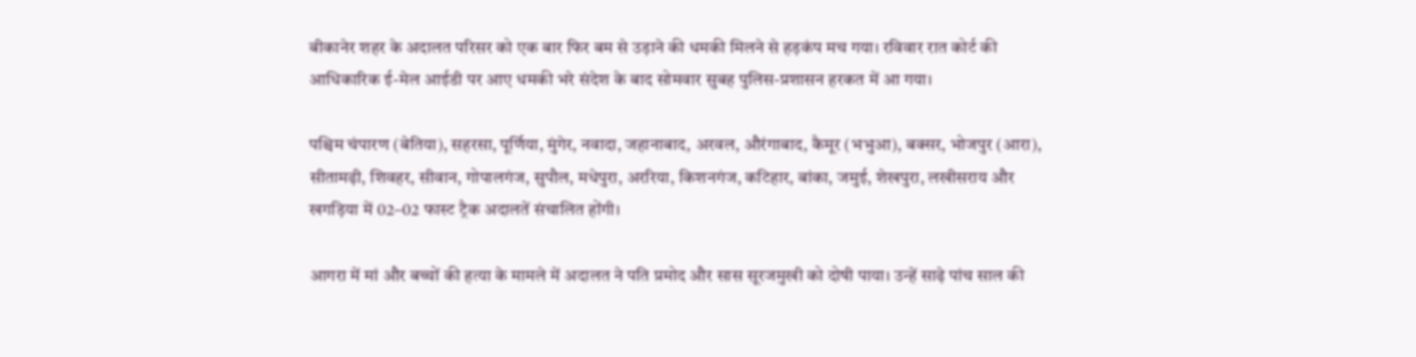बीकानेर शहर के अदालत परिसर को एक बार फिर बम से उड़ाने की धमकी मिलने से हड़कंप मच गया। रविवार रात कोर्ट की आधिकारिक ई-मेल आईडी पर आए धमकी भरे संदेश के बाद सोमवार सुबह पुलिस-प्रशासन हरकत में आ गया।

पश्चिम चंपारण (बेतिया), सहरसा, पूर्णिया, मुंगेर, नवादा, जहानाबाद, अरवल, औरंगाबाद, कैमूर (भभुआ), बक्सर, भोजपुर (आरा), सीतामढ़ी, शिवहर, सीवान, गोपालगंज, सुपौल, मधेपुरा, अररिया, किशनगंज, कटिहार, बांका, जमुई, शेखपुरा, लखीसराय और खगड़िया में 02–02 फास्ट ट्रैक अदालतें संचालित होंगी।

आगरा में मां और बच्चों की हत्या के मामले में अदालत ने पति प्रमोद और सास सूरजमुखी को दोषी पाया। उन्हें साढ़े पांच साल की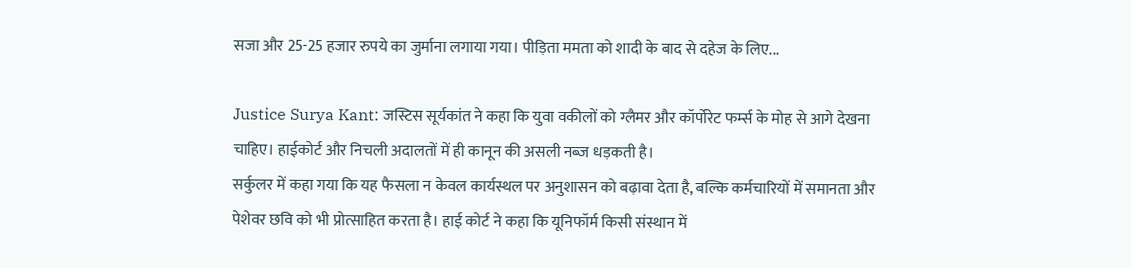सजा और 25-25 हजार रुपये का जुर्माना लगाया गया। पीड़िता ममता को शादी के बाद से दहेज के लिए...

Justice Surya Kant: जस्टिस सूर्यकांत ने कहा कि युवा वकीलों को ग्लैमर और कॉर्पोरेट फर्म्स के मोह से आगे देखना चाहिए। हाईकोर्ट और निचली अदालतों में ही कानून की असली नब्ज धड़कती है।
सर्कुलर में कहा गया कि यह फैसला न केवल कार्यस्थल पर अनुशासन को बढ़ावा देता है, बल्कि कर्मचारियों में समानता और पेशेवर छवि को भी प्रोत्साहित करता है। हाई कोर्ट ने कहा कि यूनिफॉर्म किसी संस्थान में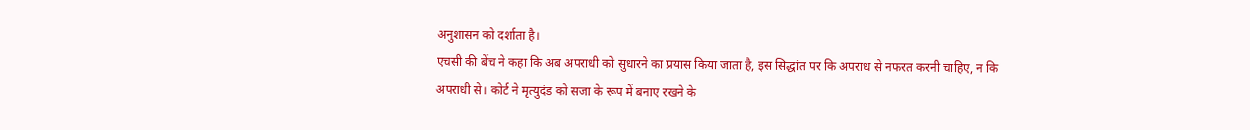अनुशासन को दर्शाता है।
एचसी की बेंच ने कहा कि अब अपराधी को सुधारने का प्रयास किया जाता है, इस सिद्धांत पर कि अपराध से नफरत करनी चाहिए, न कि अपराधी से। कोर्ट ने मृत्युदंड को सजा के रूप में बनाए रखने के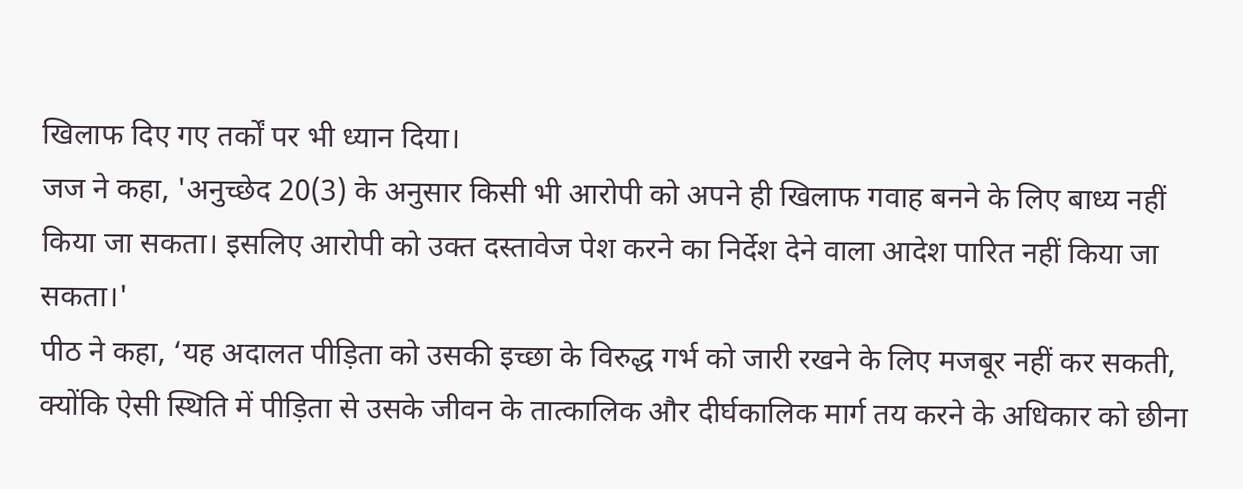खिलाफ दिए गए तर्कों पर भी ध्यान दिया।
जज ने कहा, 'अनुच्छेद 20(3) के अनुसार किसी भी आरोपी को अपने ही खिलाफ गवाह बनने के लिए बाध्य नहीं किया जा सकता। इसलिए आरोपी को उक्त दस्तावेज पेश करने का निर्देश देने वाला आदेश पारित नहीं किया जा सकता।'
पीठ ने कहा, ‘यह अदालत पीड़िता को उसकी इच्छा के विरुद्ध गर्भ को जारी रखने के लिए मजबूर नहीं कर सकती, क्योंकि ऐसी स्थिति में पीड़िता से उसके जीवन के तात्कालिक और दीर्घकालिक मार्ग तय करने के अधिकार को छीना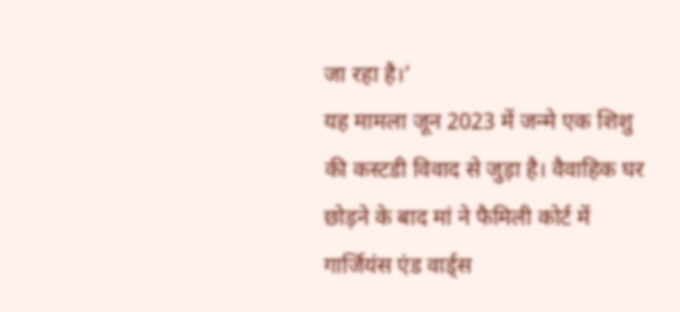जा रहा है।’
यह मामला जून 2023 में जन्मे एक शिशु की कस्टडी विवाद से जुड़ा है। वैवाहिक घर छोड़ने के बाद मां ने फैमिली कोर्ट में गार्जियंस एंड वार्ड्स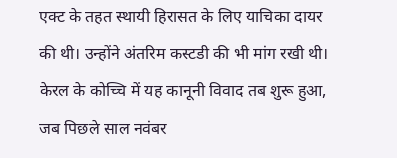एक्ट के तहत स्थायी हिरासत के लिए याचिका दायर की थी। उन्होंने अंतरिम कस्टडी की भी मांग रखी थी।
केरल के कोच्चि में यह कानूनी विवाद तब शुरू हुआ, जब पिछले साल नवंबर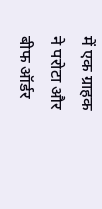में एक ग्राहक ने परोटा और बीफ ऑर्डर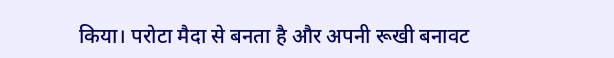किया। परोटा मैदा से बनता है और अपनी रूखी बनावट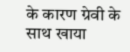के कारण ग्रेवी के साथ खाया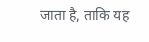जाता है, ताकि यह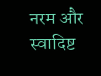नरम और स्वादिष्ट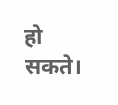हो सकते।